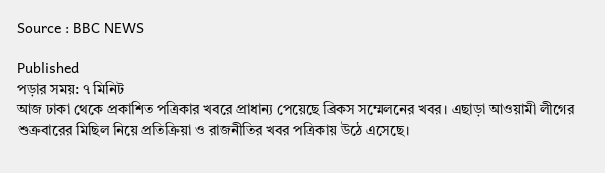Source : BBC NEWS

Published
পড়ার সময়: ৭ মিনিট
আজ ঢাকা থেকে প্রকাশিত পত্রিকার খবরে প্রাধান্য পেয়েছে ব্রিকস সম্মেলনের খবর। এছাড়া আওয়ামী লীগের শুক্রবারের মিছিল নিয়ে প্রতিক্রিয়া ও রাজনীতির খবর পত্রিকায় উঠে এসেছে।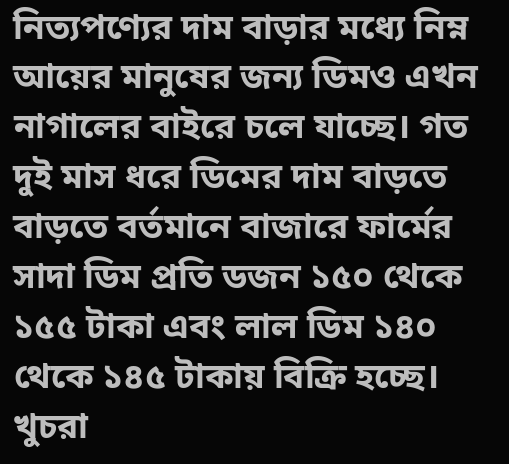নিত্যপণ্যের দাম বাড়ার মধ্যে নিম্ন আয়ের মানুষের জন্য ডিমও এখন নাগালের বাইরে চলে যাচ্ছে। গত দুই মাস ধরে ডিমের দাম বাড়তে বাড়তে বর্তমানে বাজারে ফার্মের সাদা ডিম প্রতি ডজন ১৫০ থেকে ১৫৫ টাকা এবং লাল ডিম ১৪০ থেকে ১৪৫ টাকায় বিক্রি হচ্ছে। খুচরা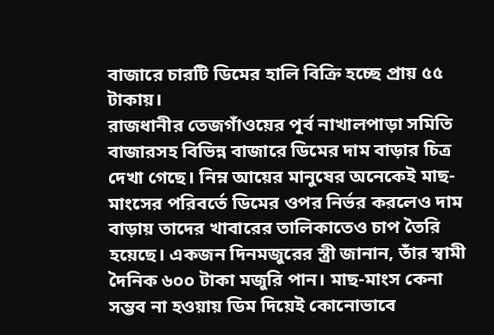বাজারে চারটি ডিমের হালি বিক্রি হচ্ছে প্রায় ৫৫ টাকায়।
রাজধানীর তেজগাঁওয়ের পূর্ব নাখালপাড়া সমিতি বাজারসহ বিভিন্ন বাজারে ডিমের দাম বাড়ার চিত্র দেখা গেছে। নিম্ন আয়ের মানুষের অনেকেই মাছ-মাংসের পরিবর্তে ডিমের ওপর নির্ভর করলেও দাম বাড়ায় তাদের খাবারের তালিকাতেও চাপ তৈরি হয়েছে। একজন দিনমজুরের স্ত্রী জানান, তাঁর স্বামী দৈনিক ৬০০ টাকা মজুরি পান। মাছ-মাংস কেনা সম্ভব না হওয়ায় ডিম দিয়েই কোনোভাবে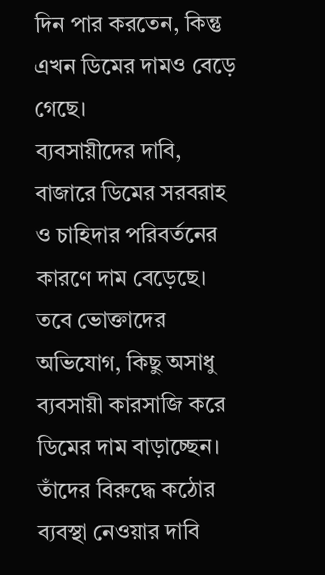দিন পার করতেন, কিন্তু এখন ডিমের দামও বেড়ে গেছে।
ব্যবসায়ীদের দাবি, বাজারে ডিমের সরবরাহ ও চাহিদার পরিবর্তনের কারণে দাম বেড়েছে। তবে ভোক্তাদের অভিযোগ, কিছু অসাধু ব্যবসায়ী কারসাজি করে ডিমের দাম বাড়াচ্ছেন। তাঁদের বিরুদ্ধে কঠোর ব্যবস্থা নেওয়ার দাবি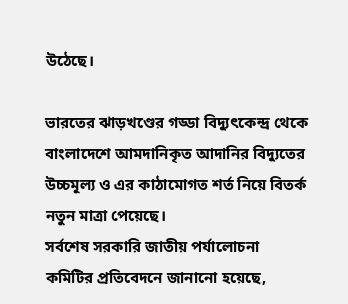উঠেছে।

ভারতের ঝাড়খণ্ডের গড্ডা বিদ্যুৎকেন্দ্র থেকে বাংলাদেশে আমদানিকৃত আদানির বিদ্যুতের উচ্চমূল্য ও এর কাঠামোগত শর্ত নিয়ে বিতর্ক নতুন মাত্রা পেয়েছে।
সর্বশেষ সরকারি জাতীয় পর্যালোচনা কমিটির প্রতিবেদনে জানানো হয়েছে,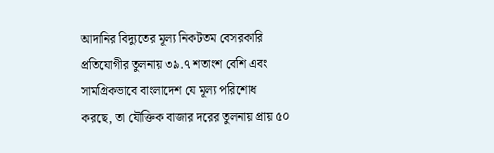আদানির বিদ্যুতের মূল্য নিকটতম বেসরকারি প্রতিযোগীর তুলনায় ৩৯.৭ শতাংশ বেশি এবং সামগ্রিকভাবে বাংলাদেশ যে মূল্য পরিশোধ করছে, তা যৌক্তিক বাজার দরের তুলনায় প্রায় ৫০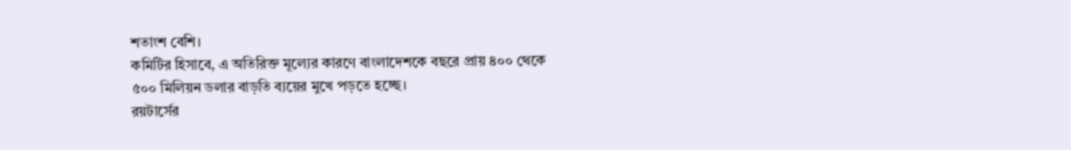শতাংশ বেশি।
কমিটির হিসাবে, এ অতিরিক্ত মূল্যের কারণে বাংলাদেশকে বছরে প্রায় ৪০০ থেকে ৫০০ মিলিয়ন ডলার বাড়তি ব্যয়ের মুখে পড়তে হচ্ছে।
রয়টার্সের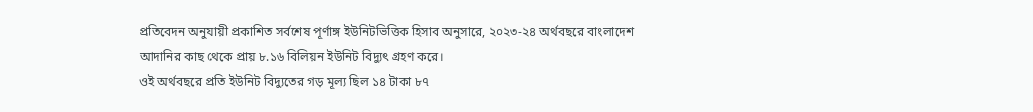প্রতিবেদন অনুযায়ী প্রকাশিত সর্বশেষ পূর্ণাঙ্গ ইউনিটভিত্তিক হিসাব অনুসারে, ২০২৩-২৪ অর্থবছরে বাংলাদেশ আদানির কাছ থেকে প্রায় ৮.১৬ বিলিয়ন ইউনিট বিদ্যুৎ গ্রহণ করে।
ওই অর্থবছরে প্রতি ইউনিট বিদ্যুতের গড় মূল্য ছিল ১৪ টাকা ৮৭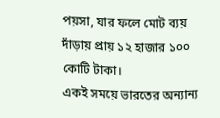পয়সা, যার ফলে মোট ব্যয় দাঁড়ায় প্রায় ১২ হাজার ১০০ কোটি টাকা।
একই সময়ে ভারতের অন্যান্য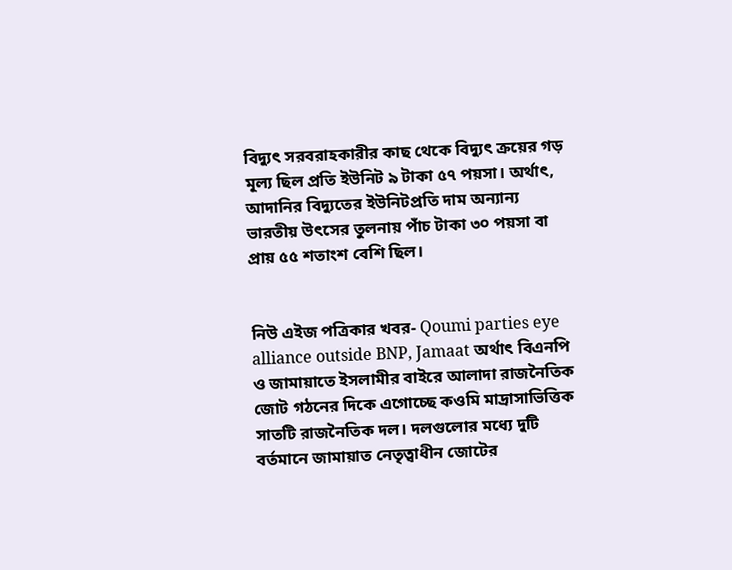বিদ্যুৎ সরবরাহকারীর কাছ থেকে বিদ্যুৎ ক্রয়ের গড় মূল্য ছিল প্রতি ইউনিট ৯ টাকা ৫৭ পয়সা। অর্থাৎ, আদানির বিদ্যুতের ইউনিটপ্রতি দাম অন্যান্য ভারতীয় উৎসের তুলনায় পাঁচ টাকা ৩০ পয়সা বা প্রায় ৫৫ শতাংশ বেশি ছিল।


নিউ এইজ পত্রিকার খবর- Qoumi parties eye alliance outside BNP, Jamaat অর্থাৎ বিএনপি ও জামায়াতে ইসলামীর বাইরে আলাদা রাজনৈতিক জোট গঠনের দিকে এগোচ্ছে কওমি মাদ্রাসাভিত্তিক সাতটি রাজনৈতিক দল। দলগুলোর মধ্যে দুটি বর্তমানে জামায়াত নেতৃত্বাধীন জোটের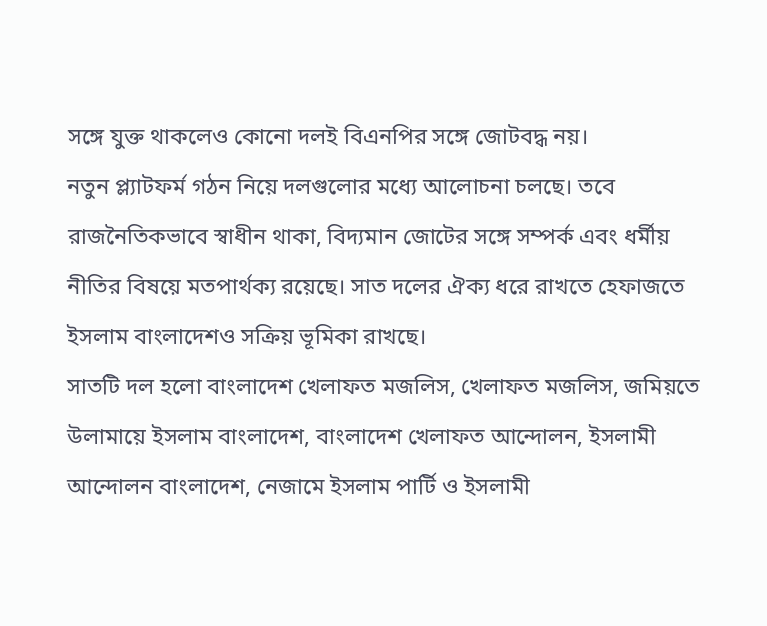সঙ্গে যুক্ত থাকলেও কোনো দলই বিএনপির সঙ্গে জোটবদ্ধ নয়।
নতুন প্ল্যাটফর্ম গঠন নিয়ে দলগুলোর মধ্যে আলোচনা চলছে। তবে রাজনৈতিকভাবে স্বাধীন থাকা, বিদ্যমান জোটের সঙ্গে সম্পর্ক এবং ধর্মীয় নীতির বিষয়ে মতপার্থক্য রয়েছে। সাত দলের ঐক্য ধরে রাখতে হেফাজতে ইসলাম বাংলাদেশও সক্রিয় ভূমিকা রাখছে।
সাতটি দল হলো বাংলাদেশ খেলাফত মজলিস, খেলাফত মজলিস, জমিয়তে উলামায়ে ইসলাম বাংলাদেশ, বাংলাদেশ খেলাফত আন্দোলন, ইসলামী আন্দোলন বাংলাদেশ, নেজামে ইসলাম পার্টি ও ইসলামী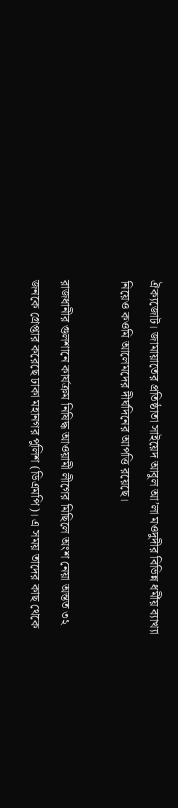ঐক্যজোট। জামায়াতের প্রতিষ্ঠাতা সাইয়েদ আবুল আ’লা মওদুদীর বিভিন্ন ধর্মীয় ব্যাখ্যা নিয়েও কওমি আলেমদের দীর্ঘদিনের আপত্তি রয়েছে।

রাজধানীর গুলশানে কার্যক্রম নিষিদ্ধ আওয়ামী লীগের মিছিলে অংশ নেয়া অন্তত ৩২ জনকে গ্রেপ্তার করেছে ঢাকা মহানগর পুলিশ (ডিএমপি)। এ সময় তাদের কাছ থেকে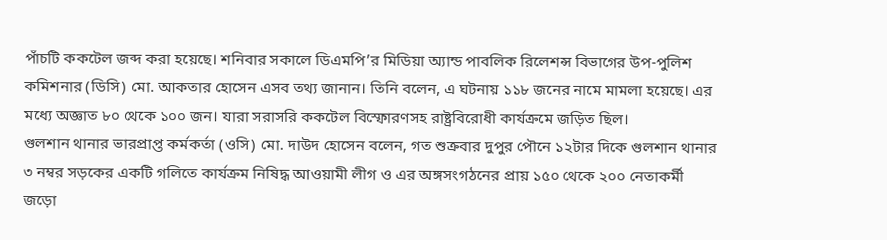পাঁচটি ককটেল জব্দ করা হয়েছে। শনিবার সকালে ডিএমপি’র মিডিয়া অ্যান্ড পাবলিক রিলেশন্স বিভাগের উপ-পুলিশ কমিশনার (ডিসি) মো. আকতার হোসেন এসব তথ্য জানান। তিনি বলেন, এ ঘটনায় ১১৮ জনের নামে মামলা হয়েছে। এর মধ্যে অজ্ঞাত ৮০ থেকে ১০০ জন। যারা সরাসরি ককটেল বিস্ফোরণসহ রাষ্ট্রবিরোধী কার্যক্রমে জড়িত ছিল।
গুলশান থানার ভারপ্রাপ্ত কর্মকর্তা (ওসি) মো. দাউদ হোসেন বলেন, গত শুক্রবার দুপুর পৌনে ১২টার দিকে গুলশান থানার ৩ নম্বর সড়কের একটি গলিতে কার্যক্রম নিষিদ্ধ আওয়ামী লীগ ও এর অঙ্গসংগঠনের প্রায় ১৫০ থেকে ২০০ নেতাকর্মী জড়ো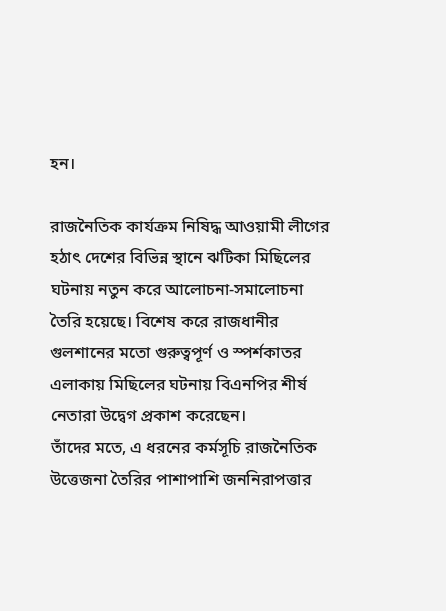হন।

রাজনৈতিক কার্যক্রম নিষিদ্ধ আওয়ামী লীগের হঠাৎ দেশের বিভিন্ন স্থানে ঝটিকা মিছিলের ঘটনায় নতুন করে আলোচনা-সমালোচনা তৈরি হয়েছে। বিশেষ করে রাজধানীর গুলশানের মতো গুরুত্বপূর্ণ ও স্পর্শকাতর এলাকায় মিছিলের ঘটনায় বিএনপির শীর্ষ নেতারা উদ্বেগ প্রকাশ করেছেন।
তাঁদের মতে, এ ধরনের কর্মসূচি রাজনৈতিক উত্তেজনা তৈরির পাশাপাশি জননিরাপত্তার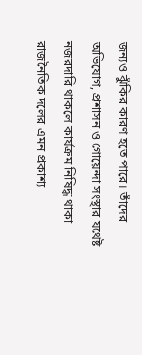জন্যও ঝুঁকির কারণ হতে পারে। তাঁদের অভিযোগ, প্রশাসন ও গোয়েন্দা সংস্থার যথেষ্ট নজরদারি থাকলে কার্যক্রম নিষিদ্ধ থাকা রাজনৈতিক দলের এমন প্রকাশ্য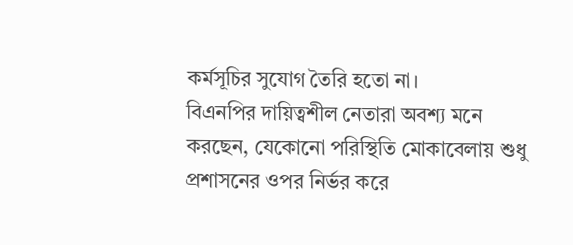কর্মসূচির সুযোগ তৈরি হতো না।
বিএনপির দায়িত্বশীল নেতারা অবশ্য মনে করছেন, যেকোনো পরিস্থিতি মোকাবেলায় শুধু প্রশাসনের ওপর নির্ভর করে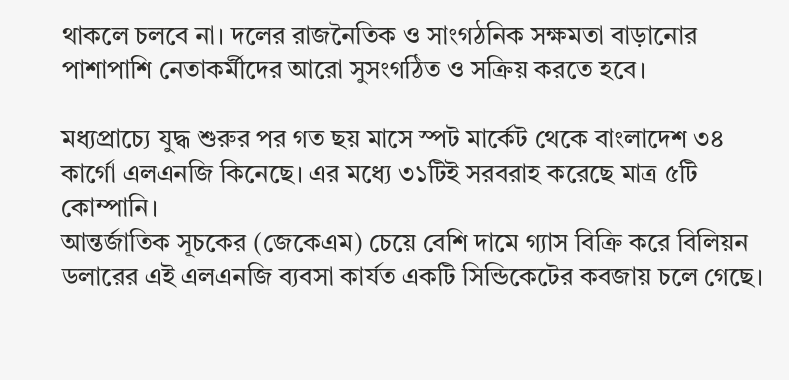থাকলে চলবে না। দলের রাজনৈতিক ও সাংগঠনিক সক্ষমতা বাড়ানোর পাশাপাশি নেতাকর্মীদের আরো সুসংগঠিত ও সক্রিয় করতে হবে।

মধ্যপ্রাচ্যে যুদ্ধ শুরুর পর গত ছয় মাসে স্পট মার্কেট থেকে বাংলাদেশ ৩৪ কার্গো এলএনজি কিনেছে। এর মধ্যে ৩১টিই সরবরাহ করেছে মাত্র ৫টি কোম্পানি।
আন্তর্জাতিক সূচকের (জেকেএম) চেয়ে বেশি দামে গ্যাস বিক্রি করে বিলিয়ন ডলারের এই এলএনজি ব্যবসা কার্যত একটি সিন্ডিকেটের কবজায় চলে গেছে।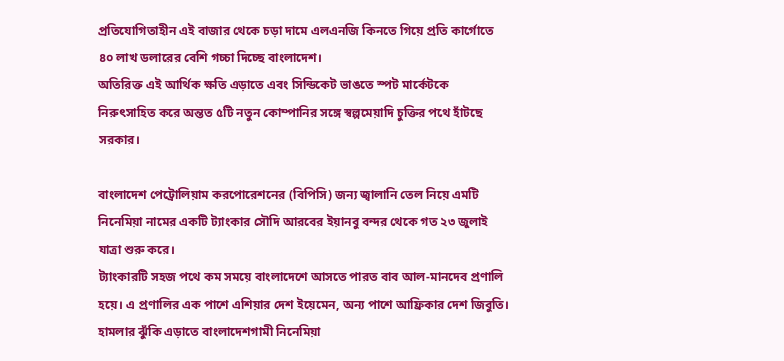প্রতিযোগিতাহীন এই বাজার থেকে চড়া দামে এলএনজি কিনতে গিয়ে প্রতি কার্গোতে ৪০ লাখ ডলারের বেশি গচ্চা দিচ্ছে বাংলাদেশ।
অতিরিক্ত এই আর্থিক ক্ষতি এড়াতে এবং সিন্ডিকেট ভাঙতে স্পট মার্কেটকে নিরুৎসাহিত করে অন্তত ৫টি নতুন কোম্পানির সঙ্গে স্বল্পমেয়াদি চুক্তির পথে হাঁটছে সরকার।

বাংলাদেশ পেট্রোলিয়াম করপোরেশনের (বিপিসি) জন্য জ্বালানি তেল নিয়ে এমটি নিনেমিয়া নামের একটি ট্যাংকার সৌদি আরবের ইয়ানবু বন্দর থেকে গত ২৩ জুলাই যাত্রা শুরু করে।
ট্যাংকারটি সহজ পথে কম সময়ে বাংলাদেশে আসতে পারত বাব আল-মানদেব প্রণালি হয়ে। এ প্রণালির এক পাশে এশিয়ার দেশ ইয়েমেন, অন্য পাশে আফ্রিকার দেশ জিবুতি।
হামলার ঝুঁকি এড়াতে বাংলাদেশগামী নিনেমিয়া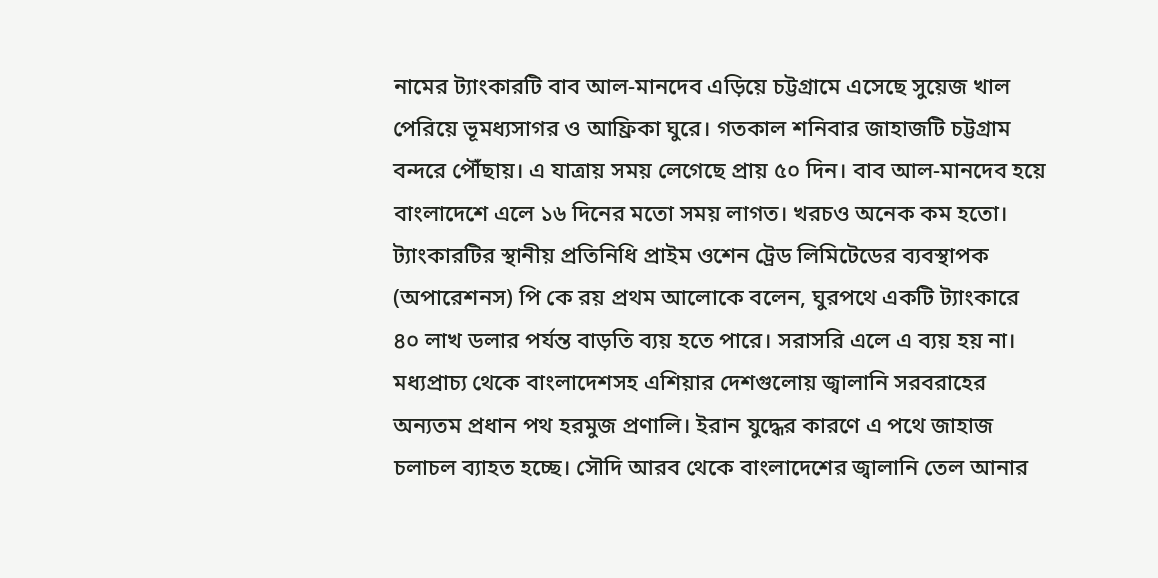নামের ট্যাংকারটি বাব আল-মানদেব এড়িয়ে চট্টগ্রামে এসেছে সুয়েজ খাল পেরিয়ে ভূমধ্যসাগর ও আফ্রিকা ঘুরে। গতকাল শনিবার জাহাজটি চট্টগ্রাম বন্দরে পৌঁছায়। এ যাত্রায় সময় লেগেছে প্রায় ৫০ দিন। বাব আল-মানদেব হয়ে বাংলাদেশে এলে ১৬ দিনের মতো সময় লাগত। খরচও অনেক কম হতো।
ট্যাংকারটির স্থানীয় প্রতিনিধি প্রাইম ওশেন ট্রেড লিমিটেডের ব্যবস্থাপক (অপারেশনস) পি কে রয় প্রথম আলোকে বলেন, ঘুরপথে একটি ট্যাংকারে ৪০ লাখ ডলার পর্যন্ত বাড়তি ব্যয় হতে পারে। সরাসরি এলে এ ব্যয় হয় না।
মধ্যপ্রাচ্য থেকে বাংলাদেশসহ এশিয়ার দেশগুলোয় জ্বালানি সরবরাহের অন্যতম প্রধান পথ হরমুজ প্রণালি। ইরান যুদ্ধের কারণে এ পথে জাহাজ চলাচল ব্যাহত হচ্ছে। সৌদি আরব থেকে বাংলাদেশের জ্বালানি তেল আনার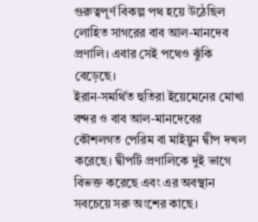গুরুত্বপূর্ণ বিকল্প পথ হয়ে উঠেছিল লোহিত সাগরের বাব আল-মানদেব প্রণালি। এবার সেই পথেও ঝুঁকি বেড়েছে।
ইরান-সমর্থিত হুতিরা ইয়েমেনের মোখা বন্দর ও বাব আল-মানদেবের কৌশলগত পেরিম বা মাইয়ুন দ্বীপ দখল করেছে। দ্বীপটি প্রণালিকে দুই ভাগে বিভক্ত করেছে এবং এর অবস্থান সবচেয়ে সরু অংশের কাছে।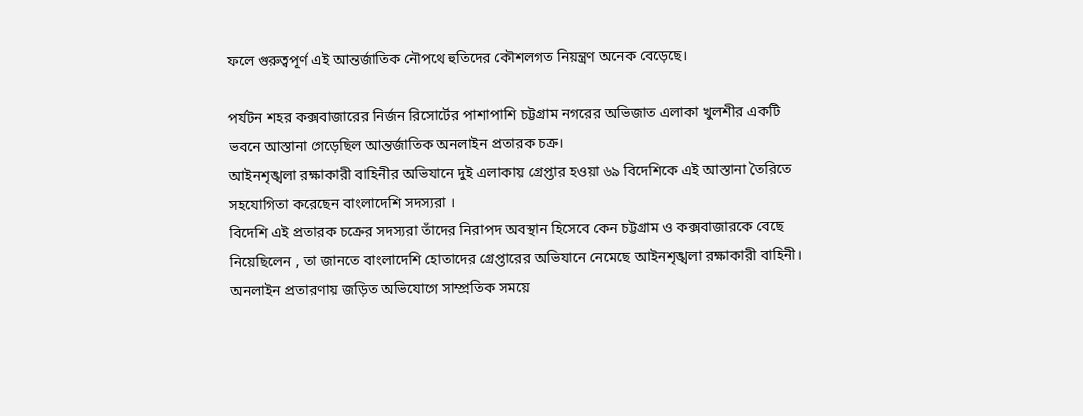ফলে গুরুত্বপূর্ণ এই আন্তর্জাতিক নৌপথে হুতিদের কৌশলগত নিয়ন্ত্রণ অনেক বেড়েছে।

পর্যটন শহর কক্সবাজারের নির্জন রিসোর্টের পাশাপাশি চট্টগ্রাম নগরের অভিজাত এলাকা খুলশীর একটি ভবনে আস্তানা গেড়েছিল আন্তর্জাতিক অনলাইন প্রতারক চক্র।
আইনশৃঙ্খলা রক্ষাকারী বাহিনীর অভিযানে দুই এলাকায় গ্রেপ্তার হওয়া ৬৯ বিদেশিকে এই আস্তানা তৈরিতে সহযোগিতা করেছেন বাংলাদেশি সদস্যরা ।
বিদেশি এই প্রতারক চক্রের সদস্যরা তাঁদের নিরাপদ অবস্থান হিসেবে কেন চট্টগ্রাম ও কক্সবাজারকে বেছে নিয়েছিলেন , তা জানতে বাংলাদেশি হোতাদের গ্রেপ্তারের অভিযানে নেমেছে আইনশৃঙ্খলা রক্ষাকারী বাহিনী।
অনলাইন প্রতারণায় জড়িত অভিযোগে সাম্প্রতিক সময়ে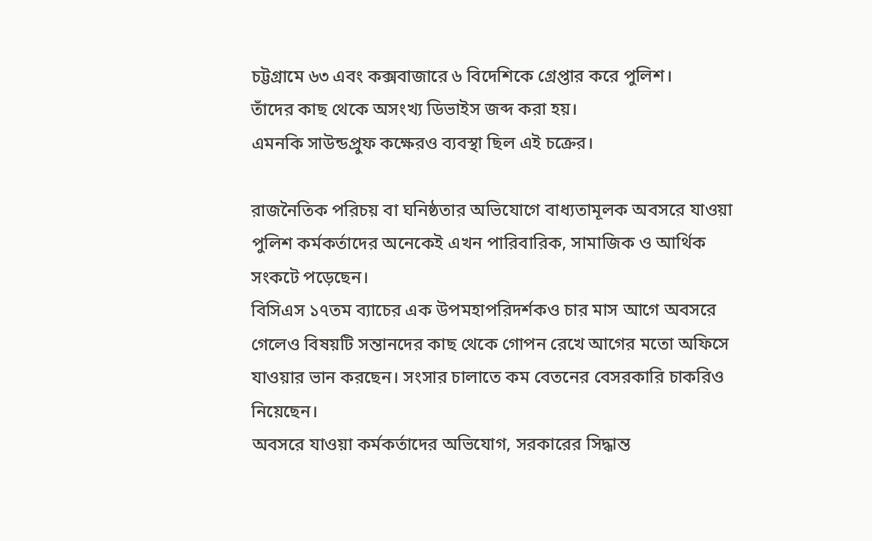চট্টগ্রামে ৬৩ এবং কক্সবাজারে ৬ বিদেশিকে গ্রেপ্তার করে পুলিশ।
তাঁদের কাছ থেকে অসংখ্য ডিভাইস জব্দ করা হয়।
এমনকি সাউন্ডপ্রুফ কক্ষেরও ব্যবস্থা ছিল এই চক্রের।

রাজনৈতিক পরিচয় বা ঘনিষ্ঠতার অভিযোগে বাধ্যতামূলক অবসরে যাওয়া পুলিশ কর্মকর্তাদের অনেকেই এখন পারিবারিক, সামাজিক ও আর্থিক সংকটে পড়েছেন।
বিসিএস ১৭তম ব্যাচের এক উপমহাপরিদর্শকও চার মাস আগে অবসরে গেলেও বিষয়টি সন্তানদের কাছ থেকে গোপন রেখে আগের মতো অফিসে যাওয়ার ভান করছেন। সংসার চালাতে কম বেতনের বেসরকারি চাকরিও নিয়েছেন।
অবসরে যাওয়া কর্মকর্তাদের অভিযোগ, সরকারের সিদ্ধান্ত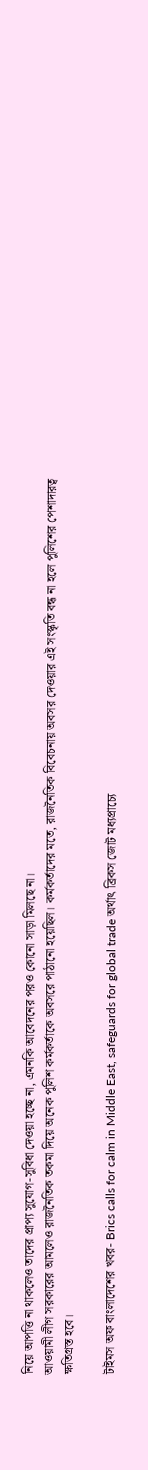নিয়ে আপত্তি না থাকলেও তাদের প্রাপ্য সুযোগ-সুবিধা দেওয়া হচ্ছে না, এমনকি আবেদনের পরও কোনো সাড়া মিলছে না।
আওয়ামী লীগ সরকারের আমলেও রাজনৈতিক তকমা দিয়ে অনেক পুলিশ কর্মকর্তাকে অবসরে পাঠানো হয়েছিল। কর্মকর্তাদের মতে, রাজনৈতিক বিবেচনায় অবসর দেওয়ার এই সংস্কৃতি বন্ধ না হলে পুলিশের পেশাদারত্ব ক্ষতিগ্রস্ত হবে।

টাইমস অফ বাংলাদেশের খবর- Brics calls for calm in Middle East, safeguards for global trade অর্থাৎ ব্রিকস জোট মধ্যপ্রাচ্যে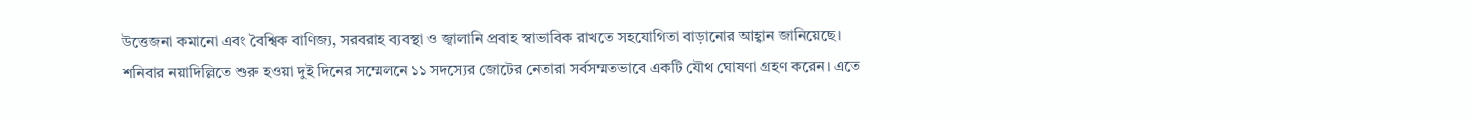উত্তেজনা কমানো এবং বৈশ্বিক বাণিজ্য, সরবরাহ ব্যবস্থা ও জ্বালানি প্রবাহ স্বাভাবিক রাখতে সহযোগিতা বাড়ানোর আহ্বান জানিয়েছে।
শনিবার নয়াদিল্লিতে শুরু হওয়া দুই দিনের সম্মেলনে ১১ সদস্যের জোটের নেতারা সর্বসম্মতভাবে একটি যৌথ ঘোষণা গ্রহণ করেন। এতে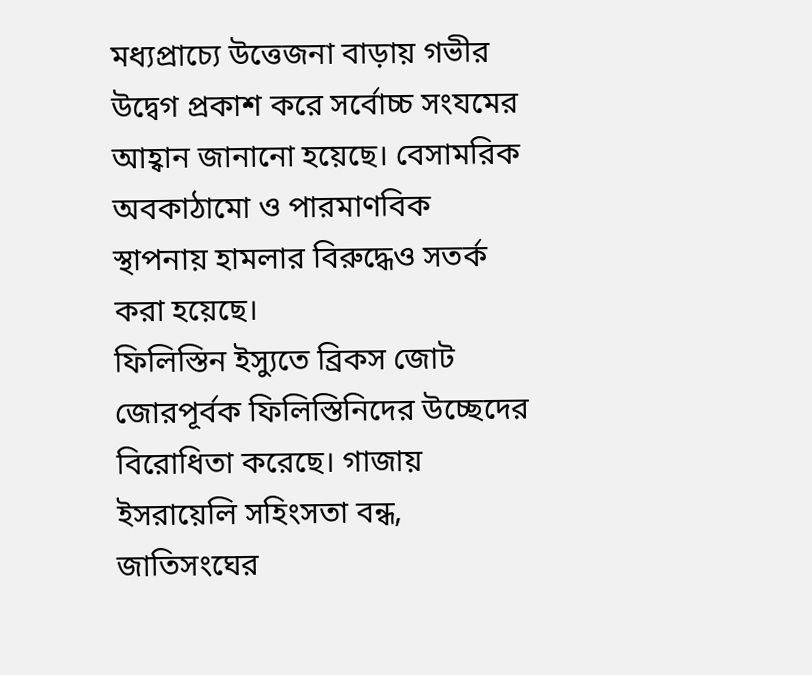মধ্যপ্রাচ্যে উত্তেজনা বাড়ায় গভীর উদ্বেগ প্রকাশ করে সর্বোচ্চ সংযমের আহ্বান জানানো হয়েছে। বেসামরিক অবকাঠামো ও পারমাণবিক স্থাপনায় হামলার বিরুদ্ধেও সতর্ক করা হয়েছে।
ফিলিস্তিন ইস্যুতে ব্রিকস জোট জোরপূর্বক ফিলিস্তিনিদের উচ্ছেদের বিরোধিতা করেছে। গাজায় ইসরায়েলি সহিংসতা বন্ধ, জাতিসংঘের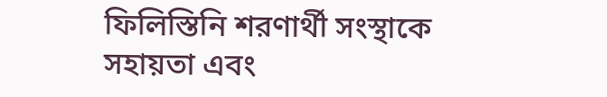ফিলিস্তিনি শরণার্থী সংস্থাকে সহায়তা এবং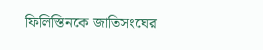ফিলিস্তিনকে জাতিসংঘের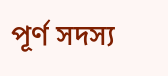পূর্ণ সদস্য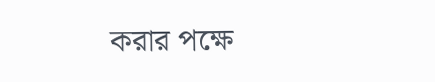করার পক্ষে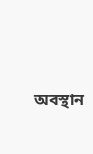অবস্থান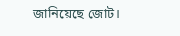জানিয়েছে জোট।